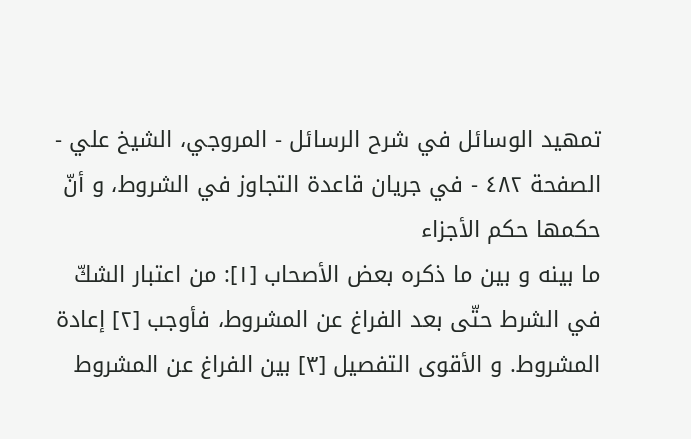تمهيد الوسائل في شرح الرسائل - المروجي، الشيخ علي - الصفحة ٤٨٢ - في جريان قاعدة التجاوز في الشروط، و أنّ حكمها حكم الأجزاء
ما بينه و بين ما ذكره بعض الأصحاب [١]: من اعتبار الشكّ في الشرط حتّى بعد الفراغ عن المشروط، فأوجب [٢] إعادة المشروط. و الأقوى التفصيل [٣] بين الفراغ عن المشروط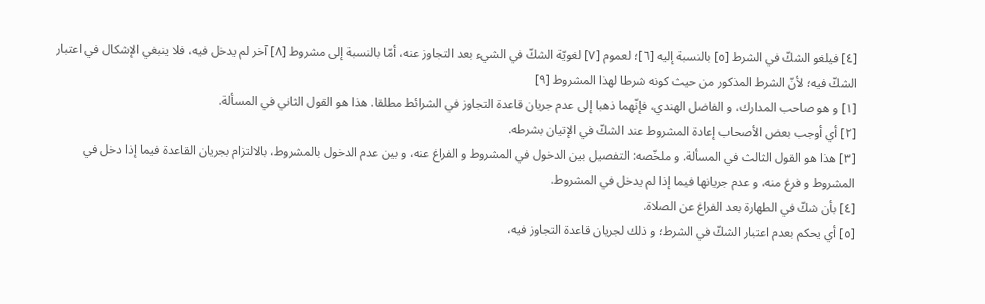[٤] فيلغو الشكّ في الشرط [٥] بالنسبة إليه [٦]؛ لعموم [٧] لغويّة الشكّ في الشيء بعد التجاوز عنه، أمّا بالنسبة إلى مشروط [٨] آخر لم يدخل فيه، فلا ينبغي الإشكال في اعتبار الشكّ فيه؛ لأنّ الشرط المذكور من حيث كونه شرطا لهذا المشروط [٩]
[١] و هو صاحب المدارك، و الفاضل الهندي، فإنّهما ذهبا إلى عدم جريان قاعدة التجاوز في الشرائط مطلقا. هذا هو القول الثاني في المسألة.
[٢] أي أوجب بعض الأصحاب إعادة المشروط عند الشكّ في الإتيان بشرطه.
[٣] هذا هو القول الثالث في المسألة. و ملخّصه: التفصيل بين الدخول في المشروط و الفراغ عنه، و بين عدم الدخول بالمشروط، بالالتزام بجريان القاعدة فيما إذا دخل في المشروط و فرغ منه، و عدم جريانها فيما إذا لم يدخل في المشروط.
[٤] بأن شكّ في الطهارة بعد الفراغ عن الصلاة.
[٥] أي يحكم بعدم اعتبار الشكّ في الشرط؛ و ذلك لجريان قاعدة التجاوز فيه،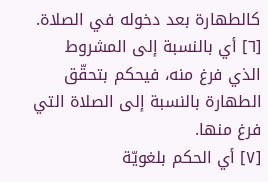كالطهارة بعد دخوله في الصلاة.
[٦] أي بالنسبة إلى المشروط الذي فرغ منه، فيحكم بتحقّق الطهارة بالنسبة إلى الصلاة التي فرغ منها.
[٧] أي الحكم بلغويّة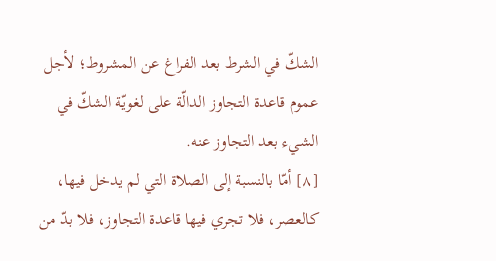الشكّ في الشرط بعد الفراغ عن المشروط؛ لأجل عموم قاعدة التجاوز الدالّة على لغويّة الشكّ في الشيء بعد التجاوز عنه.
[٨] أمّا بالنسبة إلى الصلاة التي لم يدخل فيها، كالعصر، فلا تجري فيها قاعدة التجاوز، فلا بدّ من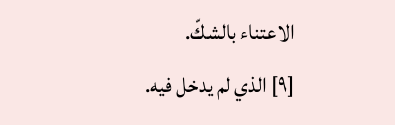الاعتناء بالشكّ.
[٩] الذي لم يدخل فيه.